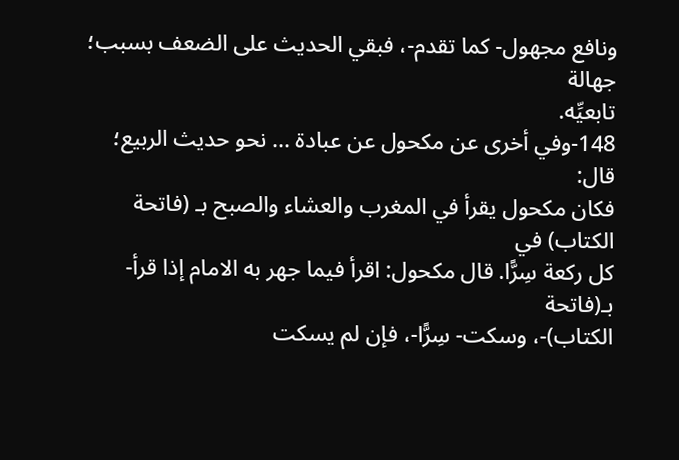ونافع مجهول- كما تقدم-، فبقي الحديث على الضعف بسبب؛ جهالة
تابعيِّه.
148-وفي أخرى عن مكحول عن عبادة ... نحو حديث الربيع؛ قال:
فكان مكحول يقرأ في المغرب والعشاء والصبح بـ (فاتحة الكتاب) في
كل ركعة سِرًّا. قال مكحول: اقرأ فيما جهر به الامام إذا قرأ- بـ(فاتحة
الكتاب)-، وسكت- سِرًّا-، فإن لم يسكت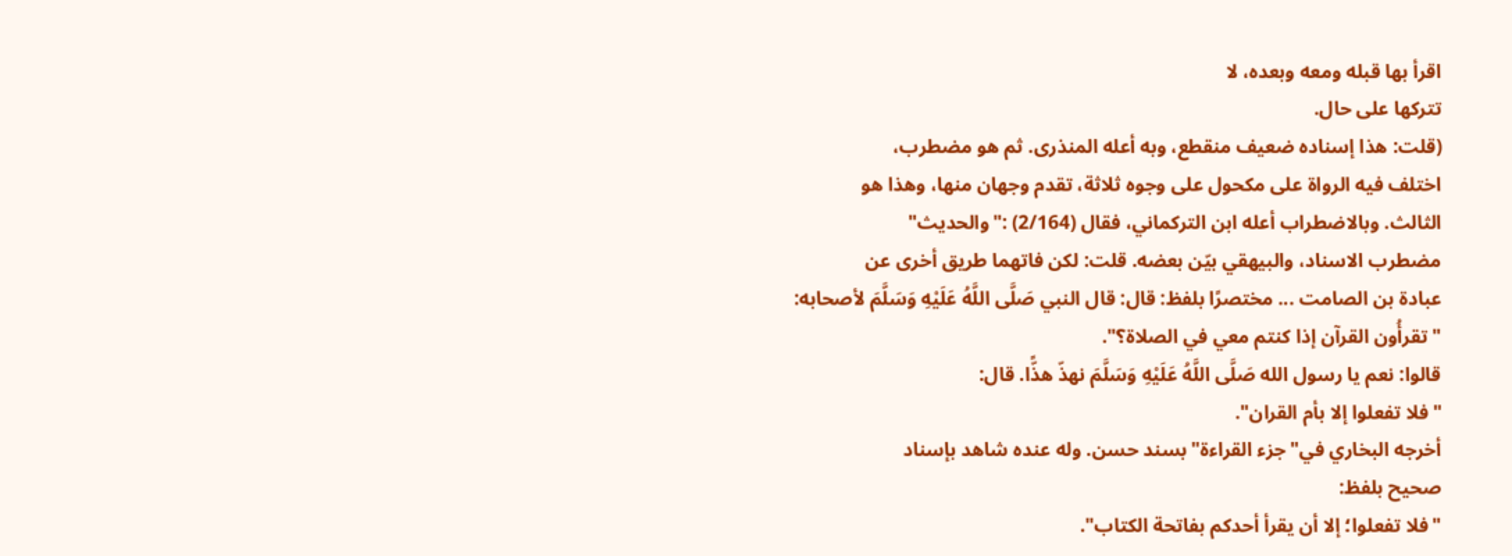اقرأ بها قبله ومعه وبعده، لا
تتركها على حال.
(قلت: هذا إسناده ضعيف منقطع، وبه أعله المنذرى. ثم هو مضطرب،
اختلف فيه الرواة على مكحول على وجوه ثلاثة، تقدم وجهان منها، وهذا هو
الثالث. وبالاضطراب أعله ابن التركماني، فقال (2/164) :"والحديث"
مضطرب الاسناد، والبيهقي بيّن بعضه. قلت: لكن فاتهما طريق أخرى عن
عبادة بن الصامت ... مختصرًا بلفظ: قال: قال النبي صَلَّى اللَّهُ عَلَيْهِ وَسَلَّمَ لأصحابه:
"تقرأُون القرآن إذا كنتم معي في الصلاة؟".
قالوا: نعم يا رسول الله صَلَّى اللَّهُ عَلَيْهِ وَسَلَّمَ نهذّ هذًّا. قال:
"فلا تفعلوا إلا بأم القران".
أخرجه البخاري في"جزء القراءة"بسند حسن. وله عنده شاهد بإسناد
صحيح بلفظ:
"فلا تفعلوا؛ إلا أن يقرأ أحدكم بفاتحة الكتاب".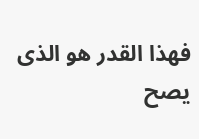فهذا القدر هو الذى
يصح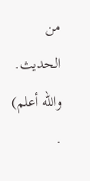من الحديث. والله أعلم) .